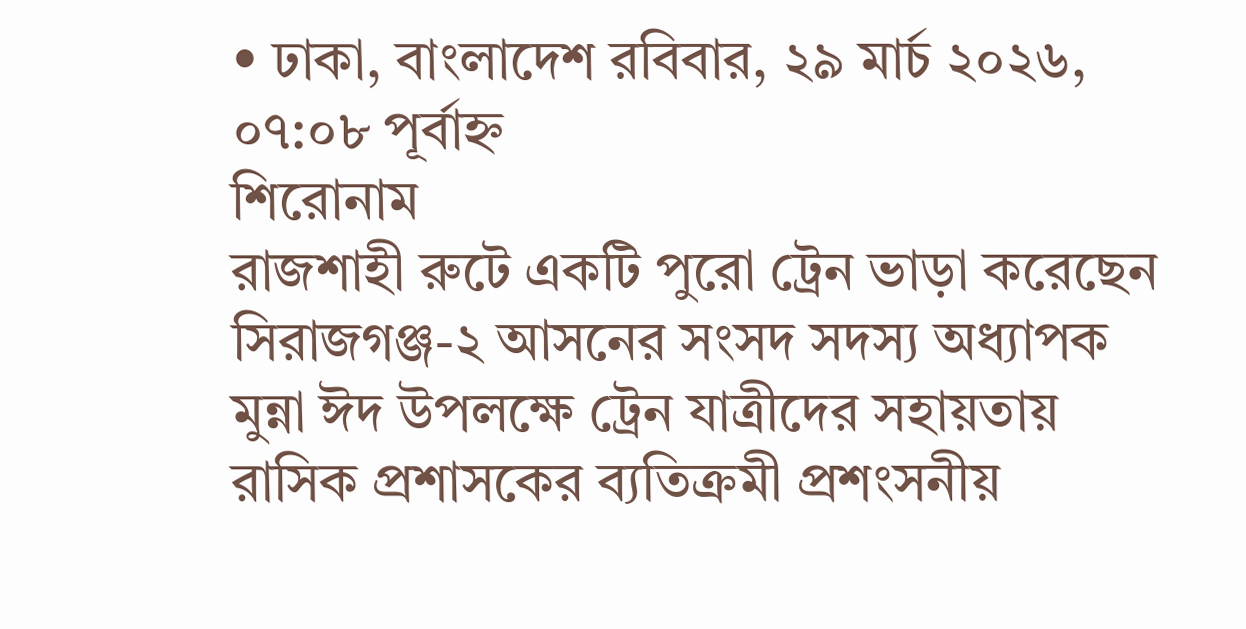• ঢাকা, বাংলাদেশ রবিবার, ২৯ মার্চ ২০২৬, ০৭:০৮ পূর্বাহ্ন
শিরোনাম
রাজশাহী রুটে একটি পুরো ট্রেন ভাড়া করেছেন সিরাজগঞ্জ-২ আসনের সংসদ সদস্য অধ্যাপক মুন্না ঈদ উপলক্ষে ট্রেন যাত্রীদের সহায়তায় রাসিক প্রশাসকের ব্যতিক্রমী প্রশংসনীয়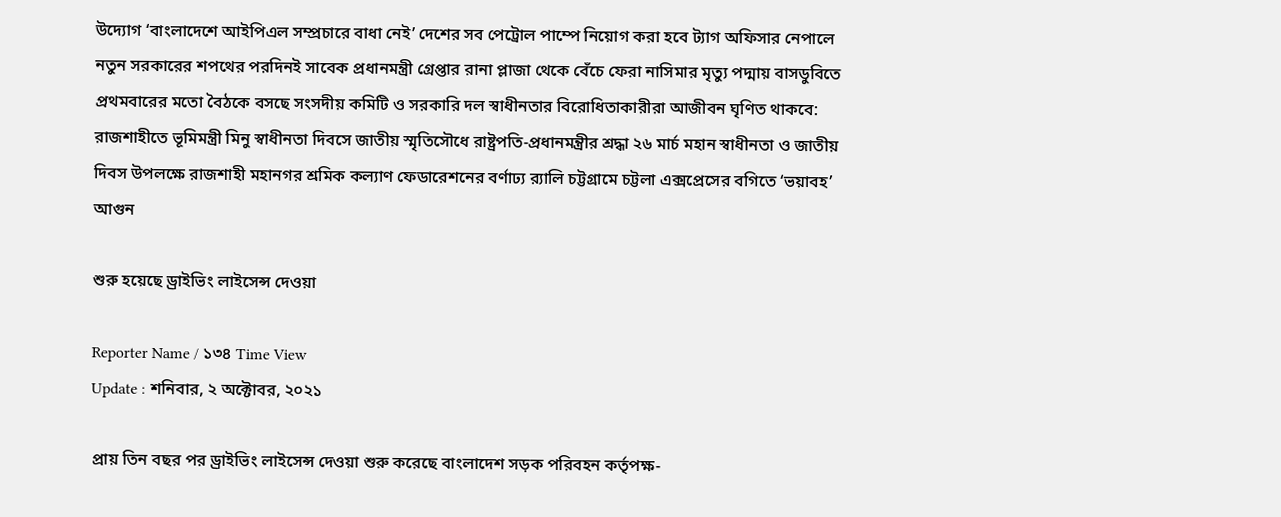উদ্যোগ ‘বাংলাদেশে আইপিএল সম্প্রচারে বাধা নেই’ দেশের সব পেট্রোল পাম্পে নিয়োগ করা হবে ট্যাগ অফিসার নেপালে নতুন সরকারের শপথের পরদিনই সাবেক প্রধানমন্ত্রী গ্রেপ্তার রানা প্লাজা থেকে বেঁচে ফেরা নাসিমার মৃত্যু পদ্মায় বাসডুবিতে প্রথমবারের মতো বৈঠকে বসছে সংসদীয় কমিটি ও সরকারি দল স্বাধীনতার বিরোধিতাকারীরা আজীবন ঘৃণিত থাকবে: রাজশাহীতে ভূমিমন্ত্রী মিনু স্বাধীনতা দিবসে জাতীয় স্মৃতিসৌধে রাষ্ট্রপতি-প্রধানমন্ত্রীর শ্রদ্ধা ২৬ মার্চ মহান স্বাধীনতা ও জাতীয় দিবস উপলক্ষে রাজশাহী মহানগর শ্রমিক কল্যাণ ফেডারেশনের বর্ণাঢ্য র‍্যালি চট্টগ্রামে চট্টলা এক্সপ্রেসের বগিতে ‘ভয়াবহ’ আগুন

শুরু হয়েছে ড্রাইভিং লাইসেন্স দেওয়া

Reporter Name / ১৩৪ Time View
Update : শনিবার, ২ অক্টোবর, ২০২১

প্রায় তিন বছর পর ড্রাইভিং লাইসেন্স দেওয়া শুরু করেছে বাংলাদেশ সড়ক পরিবহন কর্তৃপক্ষ-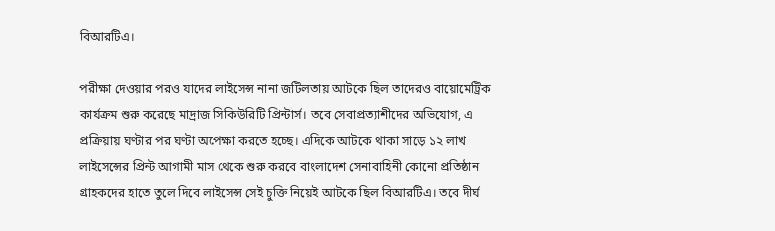বিআরটিএ।

পরীক্ষা দেওয়ার পরও যাদের লাইসেন্স নানা জটিলতায় আটকে ছিল তাদেরও বায়োমেট্রিক কার্যক্রম শুরু করেছে মাদ্রাজ সিকিউরিটি প্রিন্টার্স। তবে সেবাপ্রত্যাশীদের অভিযোগ, এ প্রক্রিয়ায় ঘণ্টার পর ঘণ্টা অপেক্ষা করতে হচ্ছে। এদিকে আটকে থাকা সাড়ে ১২ লাখ লাইসেন্সের প্রিন্ট আগামী মাস থেকে শুরু করবে বাংলাদেশ সেনাবাহিনী কোনো প্রতিষ্ঠান গ্রাহকদের হাতে তুলে দিবে লাইসেন্স সেই চুক্তি নিয়েই আটকে ছিল বিআরটিএ। তবে দীর্ঘ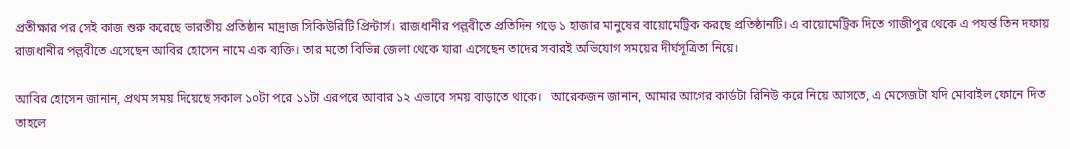প্রতীক্ষার পর সেই কাজ শুরু করেছে ভারতীয় প্রতিষ্ঠান মাদ্রাজ সিকিউরিটি প্রিন্টার্স। রাজধানীর পল্লবীতে প্রতিদিন গড়ে ১ হাজার মানুষের বায়োমেট্রিক করছে প্রতিষ্ঠানটি। এ বায়োমেট্রিক দিতে গাজীপুর থেকে এ পযর্ন্ত তিন দফায় রাজধানীর পল্লবীতে এসেছেন আবির হোসেন নামে এক ব্যক্তি। তার মতো বিভিন্ন জেলা থেকে যারা এসেছেন তাদের সবারই অভিযোগ সময়ের দীর্ঘসূত্রিতা নিয়ে।

আবির হোসেন জানান, প্রথম সময় দিয়েছে সকাল ১০টা পরে ১১টা এরপরে আবার ১২ এভাবে সময় বাড়াতে থাকে।   আরেকজন জানান, আমার আগের কার্ডটা রিনিউ করে নিয়ে আসতে, এ মেসেজটা যদি মোবাইল ফোনে দিত তাহলে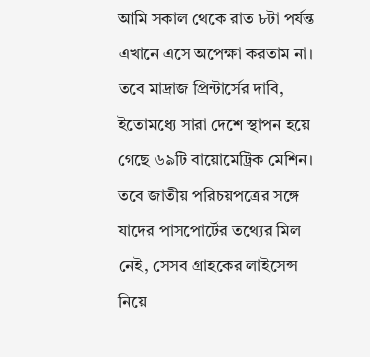আমি সকাল থেকে রাত ৮টা পর্যন্ত এখানে এসে অপেক্ষা করতাম না।  তবে মাদ্রাজ প্রিন্টার্সের দাবি, ইতোমধ্যে সারা দেশে স্থাপন হয়ে গেছে ৬৯টি বায়োমেট্রিক মেশিন। তবে জাতীয় পরিচয়পত্রের সঙ্গে যাদের পাসপোর্টের তথ্যের মিল নেই, সেসব গ্রাহকের লাইসেন্স নিয়ে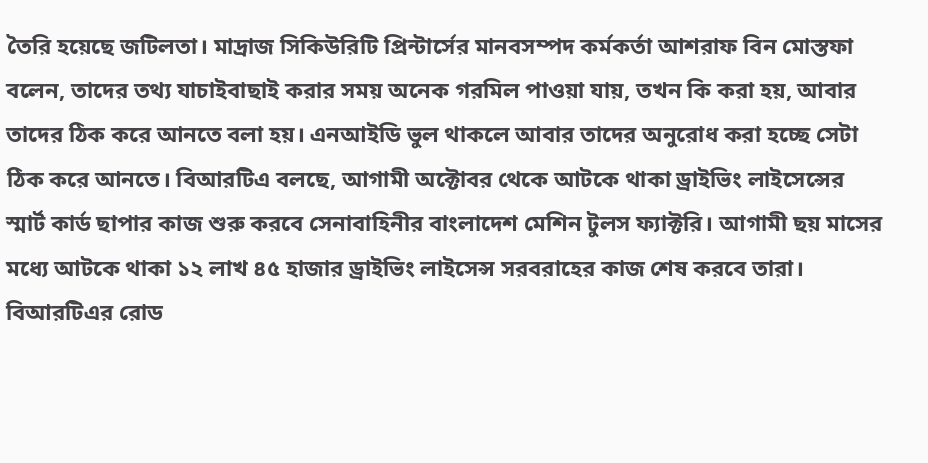তৈরি হয়েছে জটিলতা। মাদ্রাজ সিকিউরিটি প্রিন্টার্সের মানবসম্পদ কর্মকর্তা আশরাফ বিন মোস্তফা বলেন, তাদের তথ্য যাচাইবাছাই করার সময় অনেক গরমিল পাওয়া যায়, তখন কি করা হয়, আবার তাদের ঠিক করে আনতে বলা হয়। এনআইডি ভুল থাকলে আবার তাদের অনুরোধ করা হচ্ছে সেটা ঠিক করে আনতে। বিআরটিএ বলছে, আগামী অক্টোবর থেকে আটকে থাকা ড্রাইভিং লাইসেন্সের স্মার্ট কার্ড ছাপার কাজ শুরু করবে সেনাবাহিনীর বাংলাদেশ মেশিন টুলস ফ্যাক্টরি। আগামী ছয় মাসের মধ্যে আটকে থাকা ১২ লাখ ৪৫ হাজার ড্রাইভিং লাইসেন্স সরবরাহের কাজ শেষ করবে তারা। বিআরটিএর রোড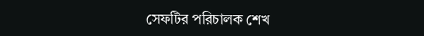সেফটির পরিচালক শেখ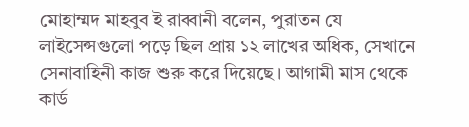মোহাম্মদ মাহবুব ই রাব্বানী বলেন, পুরাতন যে লাইসেন্সগুলো পড়ে ছিল প্রায় ১২ লাখের অধিক, সেখানে সেনাবাহিনী কাজ শুরু করে দিয়েছে। আগামী মাস থেকে কার্ড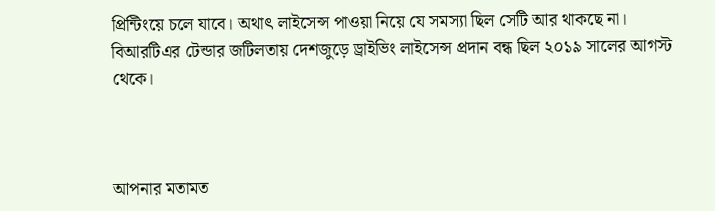প্রিন্টিংয়ে চলে যাবে। অথাৎ লাইসেন্স পাওয়া নিয়ে যে সমস্যা ছিল সেটি আর থাকছে না।   বিআরটিএর টেন্ডার জটিলতায় দেশজুড়ে ড্রাইভিং লাইসেন্স প্রদান বন্ধ ছিল ২০১৯ সালের আগস্ট থেকে।



আপনার মতামত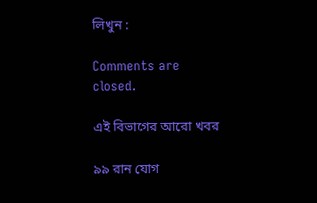লিখুন :

Comments are closed.

এই বিভাগের আরো খবর

৯৯ রান যোগ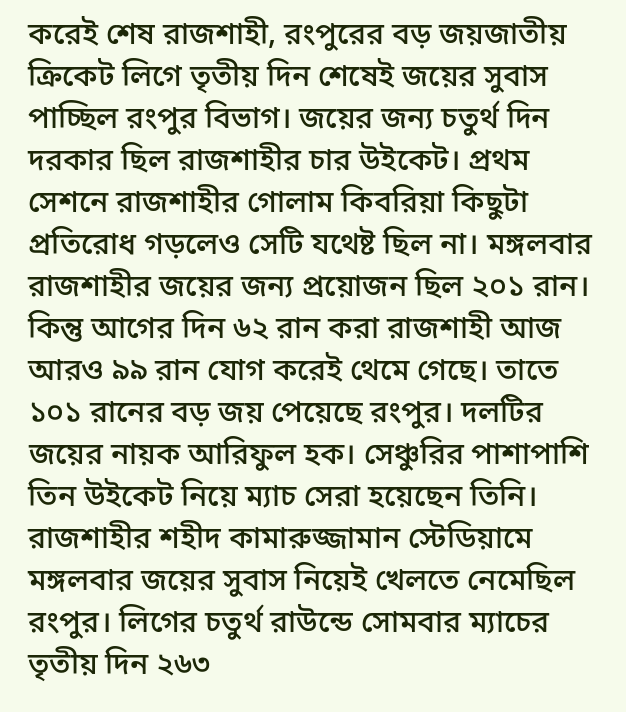করেই শেষ রাজশাহী, রংপুরের বড় জয়জাতীয় ক্রিকেট লিগে তৃতীয় দিন শেষেই জয়ের সুবাস পাচ্ছিল রংপুর বিভাগ। জয়ের জন্য চতুর্থ দিন দরকার ছিল রাজশাহীর চার উইকেট। প্রথম সেশনে রাজশাহীর গোলাম কিবরিয়া কিছুটা প্রতিরোধ গড়লেও সেটি যথেষ্ট ছিল না। মঙ্গলবার রাজশাহীর জয়ের জন্য প্রয়োজন ছিল ২০১ রান। কিন্তু আগের দিন ৬২ রান করা রাজশাহী আজ আরও ৯৯ রান যোগ করেই থেমে গেছে। তাতে ১০১ রানের বড় জয় পেয়েছে রংপুর। দলটির জয়ের নায়ক আরিফুল হক। সেঞ্চুরির পাশাপাশি তিন উইকেট নিয়ে ম্যাচ সেরা হয়েছেন তিনি। রাজশাহীর শহীদ কামারুজ্জামান স্টেডিয়ামে মঙ্গলবার জয়ের সুবাস নিয়েই খেলতে নেমেছিল রংপুর। লিগের চতুর্থ রাউন্ডে সোমবার ম্যাচের তৃতীয় দিন ২৬৩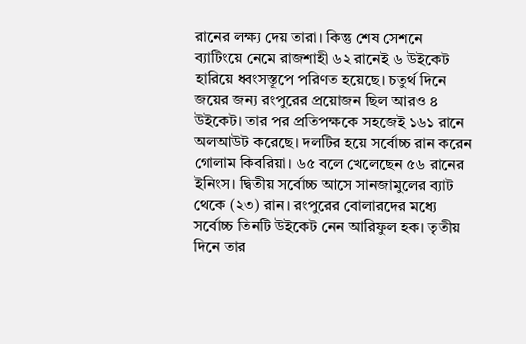রানের লক্ষ্য দেয় তারা। কিন্তু শেষ সেশনে ব্যাটিংয়ে নেমে রাজশাহী ৬২ রানেই ৬ উইকেট হারিয়ে ধ্বংসস্তূপে পরিণত হয়েছে। চতুর্থ দিনে জয়ের জন্য রংপুরের প্রয়োজন ছিল আরও ৪ উইকেট। তার পর প্রতিপক্ষকে সহজেই ১৬১ রানে অলআউট করেছে। দলটির হয়ে সর্বোচ্চ রান করেন গোলাম কিবরিয়া। ৬৫ বলে খেলেছেন ৫৬ রানের ইনিংস। দ্বিতীয় সর্বোচ্চ আসে সানজামুলের ব্যাট থেকে (২৩) রান। রংপুরের বোলারদের মধ্যে সর্বোচ্চ তিনটি উইকেট নেন আরিফুল হক। তৃতীয় দিনে তার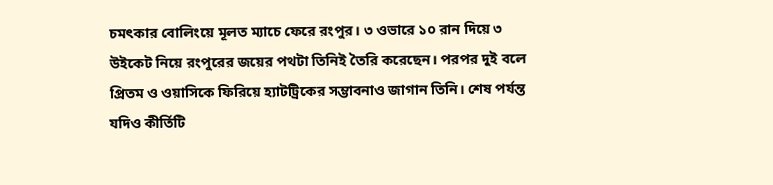চমৎকার বোলিংয়ে মূলত ম্যাচে ফেরে রংপুর। ৩ ওভারে ১০ রান দিয়ে ৩ উইকেট নিয়ে রংপুরের জয়ের পথটা তিনিই তৈরি করেছেন। পরপর দুই বলে প্রিতম ও ওয়াসিকে ফিরিয়ে হ্যাটট্রিকের সম্ভাবনাও জাগান তিনি। শেষ পর্যন্ত যদিও কীর্তিটি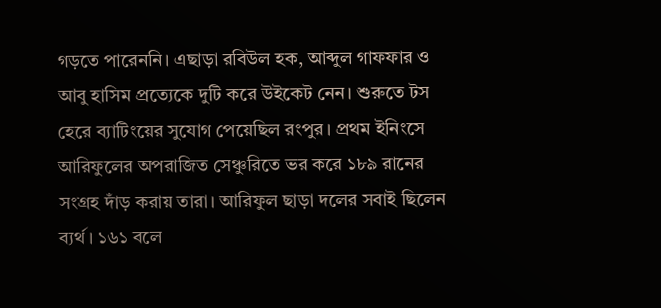গড়তে পারেননি। এছাড়া রবিউল হক, আব্দুল গাফফার ও আবু হাসিম প্রত্যেকে দুটি করে উইকেট নেন। শুরুতে টস হেরে ব্যাটিংয়ের সুযোগ পেয়েছিল রংপুর। প্রথম ইনিংসে আরিফুলের অপরাজিত সেঞ্চুরিতে ভর করে ১৮৯ রানের সংগ্রহ দাঁড় করায় তারা। আরিফুল ছাড়া দলের সবাই ছিলেন ব্যর্থ। ১৬১ বলে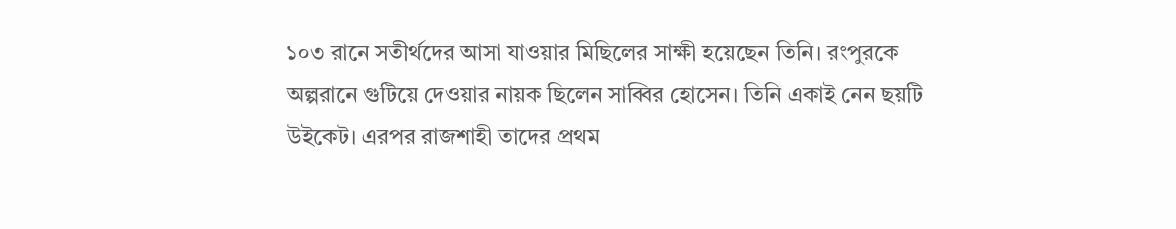১০৩ রানে সতীর্থদের আসা যাওয়ার মিছিলের সাক্ষী হয়েছেন তিনি। রংপুরকে অল্পরানে গুটিয়ে দেওয়ার নায়ক ছিলেন সাব্বির হোসেন। তিনি একাই নেন ছয়টি উইকেট। এরপর রাজশাহী তাদের প্রথম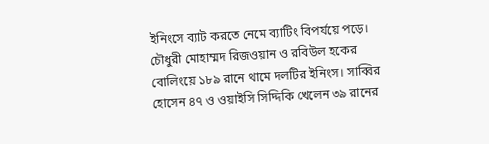ইনিংসে ব্যাট করতে নেমে ব্যাটিং বিপর্যয়ে পড়ে। চৌধুরী মোহাম্মদ রিজওয়ান ও রবিউল হকের বোলিংয়ে ১৮৯ রানে থামে দলটির ইনিংস। সাব্বির হোসেন ৪৭ ও ওয়াইসি সিদ্দিকি খেলেন ৩৯ রানের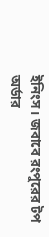ইনিংস। জবাবে রংপুরের টপ অর্ডার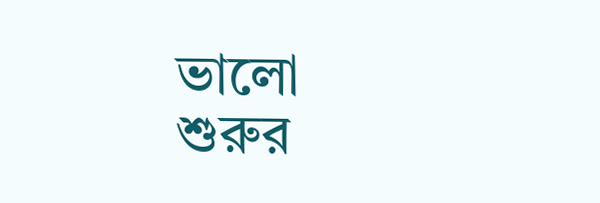ভালো শুরুর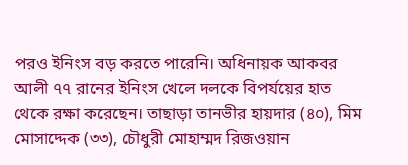পরও ইনিংস বড় করতে পারেনি। অধিনায়ক আকবর আলী ৭৭ রানের ইনিংস খেলে দলকে বিপর্যয়ের হাত থেকে রক্ষা করেছেন। তাছাড়া তানভীর হায়দার (৪০), মিম মোসাদ্দেক (৩৩), চৌধুরী মোহাম্মদ রিজওয়ান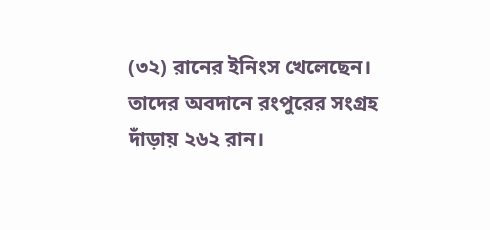(৩২) রানের ইনিংস খেলেছেন। তাদের অবদানে রংপুরের সংগ্রহ দাঁড়ায় ২৬২ রান।